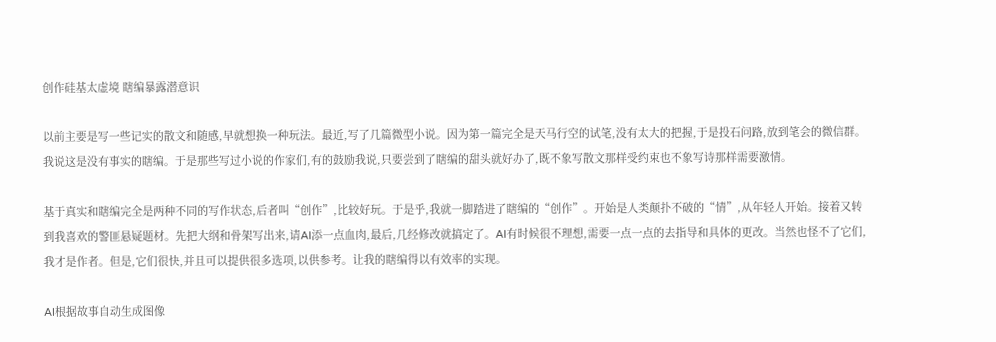创作硅基太虚境 瞎编暴露潜意识

以前主要是写一些记实的散文和随感,早就想换一种玩法。最近,写了几篇微型小说。因为第一篇完全是天马行空的试笔,没有太大的把握,于是投石问路,放到笔会的微信群。我说这是没有事实的瞎编。于是那些写过小说的作家们,有的鼓励我说,只要尝到了瞎编的甜头就好办了,既不象写散文那样受约束也不象写诗那样需要激情。

基于真实和瞎编完全是两种不同的写作状态,后者叫“创作”,比较好玩。于是乎,我就一脚踏进了瞎编的“创作”。开始是人类颠扑不破的“情”,从年轻人开始。接着又转到我喜欢的警匪悬疑题材。先把大纲和骨架写出来,请AI添一点血肉,最后,几经修改就搞定了。AI有时候很不理想,需要一点一点的去指导和具体的更改。当然也怪不了它们,我才是作者。但是,它们很快,并且可以提供很多选项,以供参考。让我的瞎编得以有效率的实现。

AI根据故事自动生成图像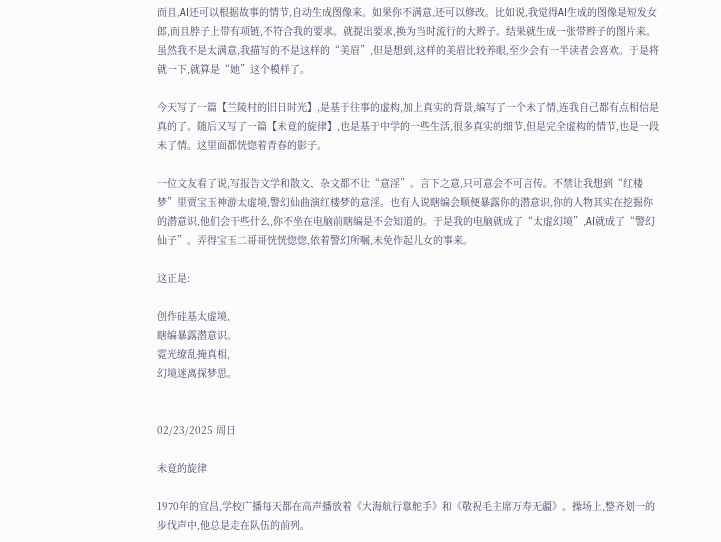而且,AI还可以根据故事的情节,自动生成图像来。如果你不满意,还可以修改。比如说,我觉得AI生成的图像是短发女郎,而且脖子上带有项链,不符合我的要求。就提出要求,换为当时流行的大辫子。结果就生成一张带辫子的图片来。虽然我不是太满意,我描写的不是这样的“美眉”,但是想到,这样的美眉比较养眼,至少会有一半读者会喜欢。于是将就一下,就算是“她”这个模样了。

今天写了一篇【兰陵村的旧日时光】,是基于往事的虚构,加上真实的背景,编写了一个未了情,连我自己都有点相信是真的了。随后又写了一篇【未竟的旋律】,也是基于中学的一些生活,很多真实的细节,但是完全虚构的情节,也是一段未了情。这里面都恍惚着青春的影子。

一位文友看了说,写报告文学和散文、杂文都不让“意淫”。言下之意,只可意会不可言传。不禁让我想到“红楼梦”里贾宝玉神游太虚境,警幻仙曲演红楼梦的意淫。也有人说瞎编会顺便暴露你的潜意识,你的人物其实在挖掘你的潜意识,他们会干些什么,你不坐在电脑前瞎编是不会知道的。于是我的电脑就成了“太虚幻境”,AI就成了“警幻仙子”。弄得宝玉二哥哥恍恍惚惚,依着警幻所嘱,未免作起儿女的事来。

这正是:

创作硅基太虚境,
瞎编暴露潜意识。
霓光缭乱掩真相,
幻境迷离探梦思。


02/23/2025 周日

未竟的旋律

1970年的宜昌,学校广播每天都在高声播放着《大海航行靠舵手》和《敬祝毛主席万寿无疆》。操场上,整齐划一的步伐声中,他总是走在队伍的前列。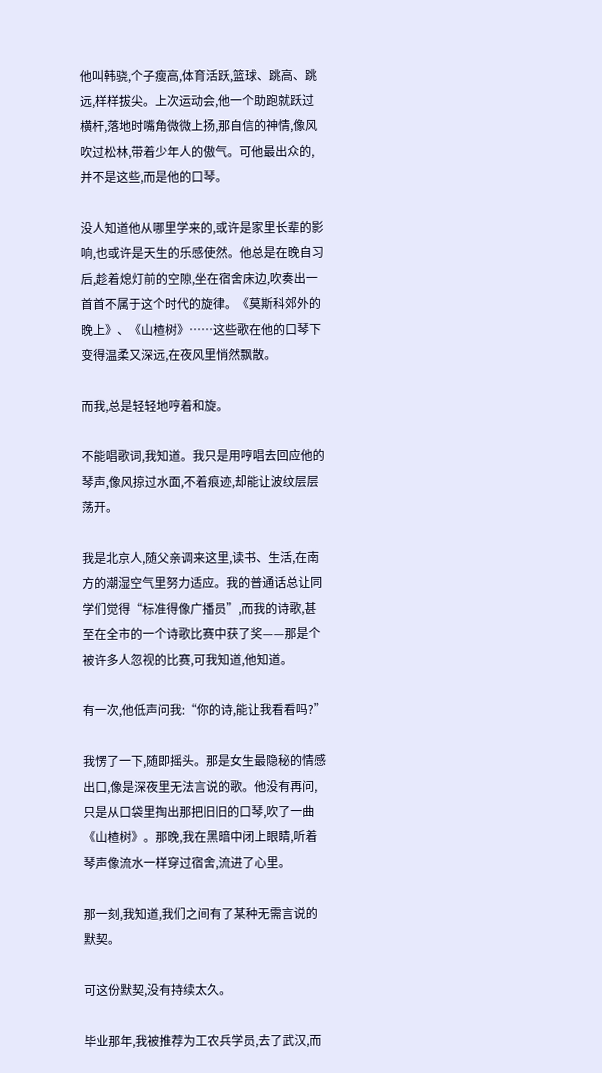他叫韩骁,个子瘦高,体育活跃,篮球、跳高、跳远,样样拔尖。上次运动会,他一个助跑就跃过横杆,落地时嘴角微微上扬,那自信的神情,像风吹过松林,带着少年人的傲气。可他最出众的,并不是这些,而是他的口琴。

没人知道他从哪里学来的,或许是家里长辈的影响,也或许是天生的乐感使然。他总是在晚自习后,趁着熄灯前的空隙,坐在宿舍床边,吹奏出一首首不属于这个时代的旋律。《莫斯科郊外的晚上》、《山楂树》……这些歌在他的口琴下变得温柔又深远,在夜风里悄然飘散。

而我,总是轻轻地哼着和旋。

不能唱歌词,我知道。我只是用哼唱去回应他的琴声,像风掠过水面,不着痕迹,却能让波纹层层荡开。

我是北京人,随父亲调来这里,读书、生活,在南方的潮湿空气里努力适应。我的普通话总让同学们觉得“标准得像广播员”,而我的诗歌,甚至在全市的一个诗歌比赛中获了奖——那是个被许多人忽视的比赛,可我知道,他知道。

有一次,他低声问我:“你的诗,能让我看看吗?”

我愣了一下,随即摇头。那是女生最隐秘的情感出口,像是深夜里无法言说的歌。他没有再问,只是从口袋里掏出那把旧旧的口琴,吹了一曲《山楂树》。那晚,我在黑暗中闭上眼睛,听着琴声像流水一样穿过宿舍,流进了心里。

那一刻,我知道,我们之间有了某种无需言说的默契。

可这份默契,没有持续太久。

毕业那年,我被推荐为工农兵学员,去了武汉,而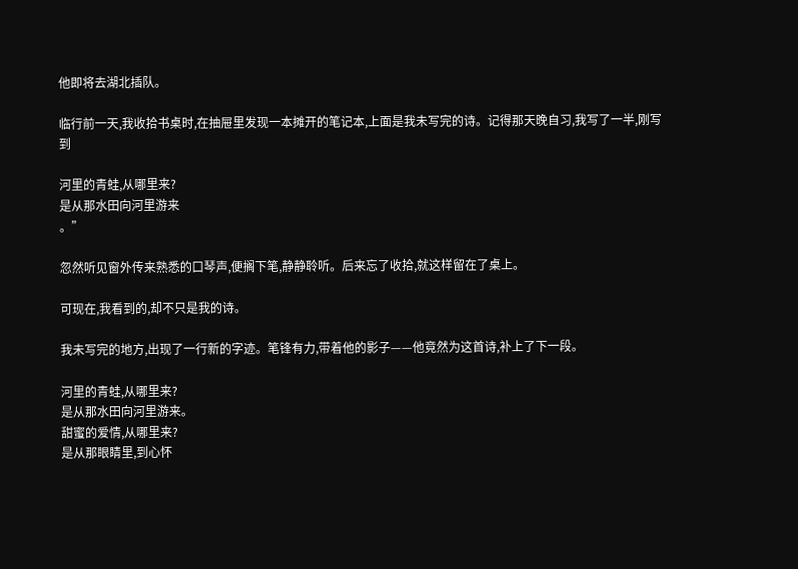他即将去湖北插队。

临行前一天,我收拾书桌时,在抽屉里发现一本摊开的笔记本,上面是我未写完的诗。记得那天晚自习,我写了一半,刚写到

河里的青蛙,从哪里来?
是从那水田向河里游来
。”

忽然听见窗外传来熟悉的口琴声,便搁下笔,静静聆听。后来忘了收拾,就这样留在了桌上。

可现在,我看到的,却不只是我的诗。

我未写完的地方,出现了一行新的字迹。笔锋有力,带着他的影子——他竟然为这首诗,补上了下一段。

河里的青蛙,从哪里来?
是从那水田向河里游来。
甜蜜的爱情,从哪里来?
是从那眼睛里,到心怀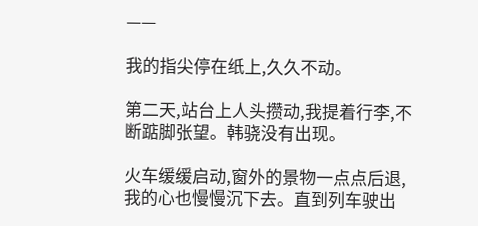——

我的指尖停在纸上,久久不动。

第二天,站台上人头攒动,我提着行李,不断踮脚张望。韩骁没有出现。

火车缓缓启动,窗外的景物一点点后退,我的心也慢慢沉下去。直到列车驶出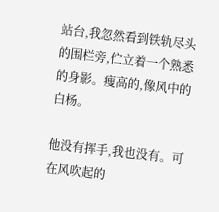站台,我忽然看到铁轨尽头的围栏旁,伫立着一个熟悉的身影。瘦高的,像风中的白杨。

他没有挥手,我也没有。可在风吹起的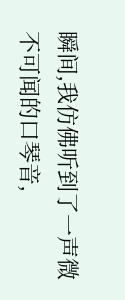瞬间,我仿佛听到了一声微不可闻的口琴音,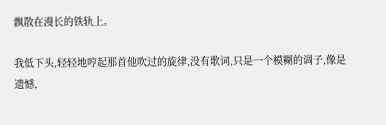飘散在漫长的铁轨上。

我低下头,轻轻地哼起那首他吹过的旋律,没有歌词,只是一个模糊的调子,像是遗憾,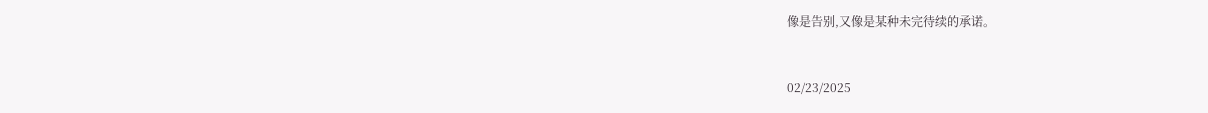像是告别,又像是某种未完待续的承诺。


02/23/2025